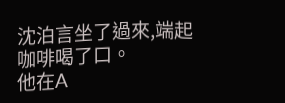沈泊言坐了過來,端起咖啡喝了口。
他在A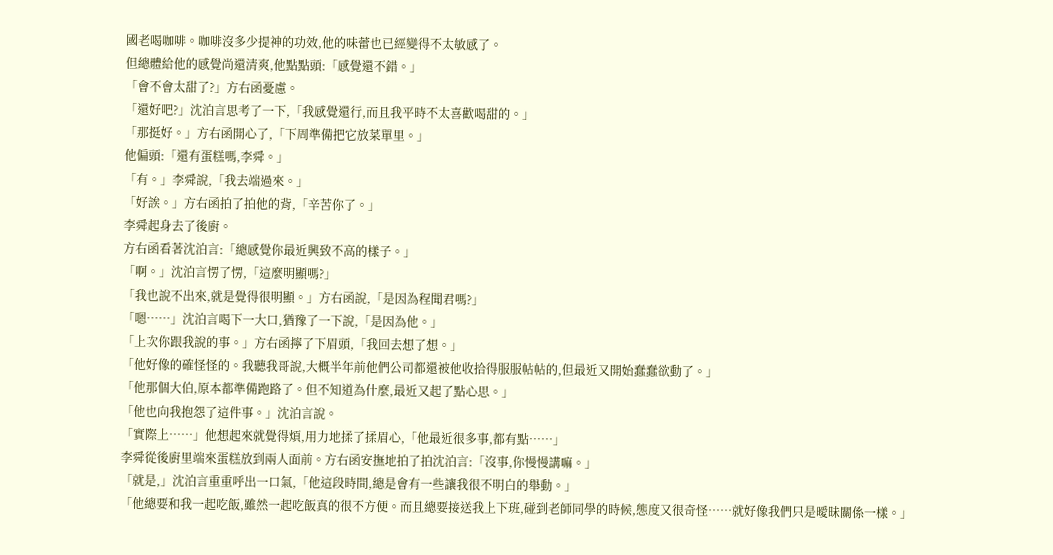國老喝咖啡。咖啡沒多少提神的功效,他的味蕾也已經變得不太敏感了。
但總體給他的感覺尚還清爽,他點點頭:「感覺還不錯。」
「會不會太甜了?」方右函憂慮。
「還好吧?」沈泊言思考了一下,「我感覺還行,而且我平時不太喜歡喝甜的。」
「那挺好。」方右函開心了,「下周準備把它放菜單里。」
他偏頭:「還有蛋糕嗎,李舜。」
「有。」李舜說,「我去端過來。」
「好誒。」方右函拍了拍他的背,「辛苦你了。」
李舜起身去了後廚。
方右函看著沈泊言:「總感覺你最近興致不高的樣子。」
「啊。」沈泊言愣了愣,「這麼明顯嗎?」
「我也說不出來,就是覺得很明顯。」方右函說,「是因為程聞君嗎?」
「嗯……」沈泊言喝下一大口,猶豫了一下說,「是因為他。」
「上次你跟我說的事。」方右函擰了下眉頭,「我回去想了想。」
「他好像的確怪怪的。我聽我哥說,大概半年前他們公司都還被他收拾得服服帖帖的,但最近又開始蠢蠢欲動了。」
「他那個大伯,原本都準備跑路了。但不知道為什麼,最近又起了點心思。」
「他也向我抱怨了這件事。」沈泊言說。
「實際上……」他想起來就覺得煩,用力地揉了揉眉心,「他最近很多事,都有點……」
李舜從後廚里端來蛋糕放到兩人面前。方右函安撫地拍了拍沈泊言:「沒事,你慢慢講嘛。」
「就是,」沈泊言重重呼出一口氣,「他這段時間,總是會有一些讓我很不明白的舉動。」
「他總要和我一起吃飯,雖然一起吃飯真的很不方便。而且總要接送我上下班,碰到老師同學的時候,態度又很奇怪……就好像我們只是曖昧關係一樣。」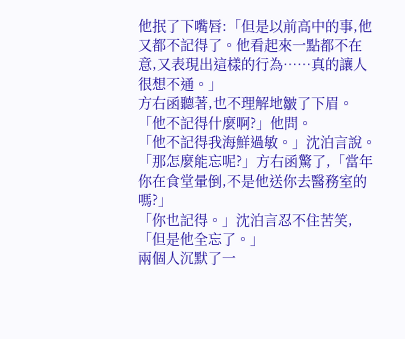他抿了下嘴唇:「但是以前高中的事,他又都不記得了。他看起來一點都不在意,又表現出這樣的行為……真的讓人很想不通。」
方右函聽著,也不理解地皺了下眉。
「他不記得什麼啊?」他問。
「他不記得我海鮮過敏。」沈泊言說。
「那怎麼能忘呢?」方右函驚了,「當年你在食堂暈倒,不是他送你去醫務室的嗎?」
「你也記得。」沈泊言忍不住苦笑,「但是他全忘了。」
兩個人沉默了一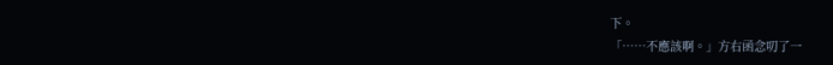下。
「……不應該啊。」方右函念叨了一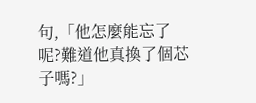句,「他怎麼能忘了呢?難道他真換了個芯子嗎?」